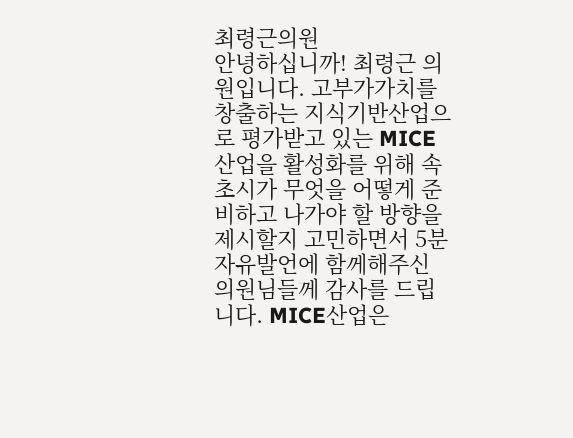최령근의원
안녕하십니까! 최령근 의원입니다. 고부가가치를 창출하는 지식기반산업으로 평가받고 있는 MICE산업을 활성화를 위해 속초시가 무엇을 어떻게 준비하고 나가야 할 방향을 제시할지 고민하면서 5분 자유발언에 함께해주신 의원님들께 감사를 드립니다. MICE산업은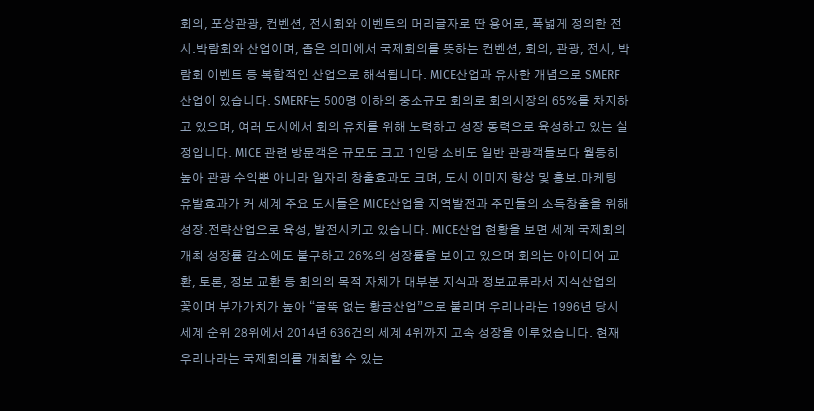회의, 포상관광, 컨벤션, 전시회와 이벤트의 머리글자로 딴 용어로, 폭넓게 정의한 전시․박람회와 산업이며, 좁은 의미에서 국제회의를 뜻하는 컨벤션, 회의, 관광, 전시, 박람회 이벤트 등 복합적인 산업으로 해석됩니다. MICE산업과 유사한 개념으로 SMERF산업이 있습니다. SMERF는 500명 이하의 중소규모 회의로 회의시장의 65%를 차지하고 있으며, 여러 도시에서 회의 유치를 위해 노력하고 성장 동력으로 육성하고 있는 실정입니다. MICE 관련 방문객은 규모도 크고 1인당 소비도 일반 관광객들보다 월등히 높아 관광 수익뿐 아니라 일자리 창출효과도 크며, 도시 이미지 향상 및 홍보․마케팅 유발효과가 커 세계 주요 도시들은 MICE산업을 지역발전과 주민들의 소득창출을 위해 성장․전략산업으로 육성, 발전시키고 있습니다. MICE산업 현황을 보면 세계 국제회의 개최 성장률 감소에도 불구하고 26%의 성장률을 보이고 있으며 회의는 아이디어 교환, 토론, 정보 교환 등 회의의 목적 자체가 대부분 지식과 정보교류라서 지식산업의 꽃이며 부가가치가 높아 “굴뚝 없는 황금산업”으로 불리며 우리나라는 1996년 당시 세계 순위 28위에서 2014년 636건의 세계 4위까지 고속 성장을 이루었습니다. 현재 우리나라는 국제회의를 개최할 수 있는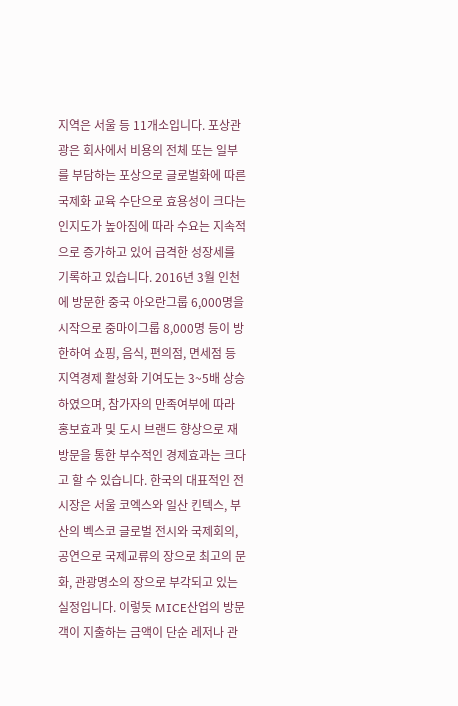지역은 서울 등 11개소입니다. 포상관광은 회사에서 비용의 전체 또는 일부를 부담하는 포상으로 글로벌화에 따른 국제화 교육 수단으로 효용성이 크다는 인지도가 높아짐에 따라 수요는 지속적으로 증가하고 있어 급격한 성장세를 기록하고 있습니다. 2016년 3월 인천에 방문한 중국 아오란그룹 6,000명을 시작으로 중마이그룹 8,000명 등이 방한하여 쇼핑, 음식, 편의점, 면세점 등 지역경제 활성화 기여도는 3~5배 상승하였으며, 참가자의 만족여부에 따라 홍보효과 및 도시 브랜드 향상으로 재방문을 통한 부수적인 경제효과는 크다고 할 수 있습니다. 한국의 대표적인 전시장은 서울 코엑스와 일산 킨텍스, 부산의 벡스코 글로벌 전시와 국제회의, 공연으로 국제교류의 장으로 최고의 문화, 관광명소의 장으로 부각되고 있는 실정입니다. 이렇듯 MICE산업의 방문객이 지출하는 금액이 단순 레저나 관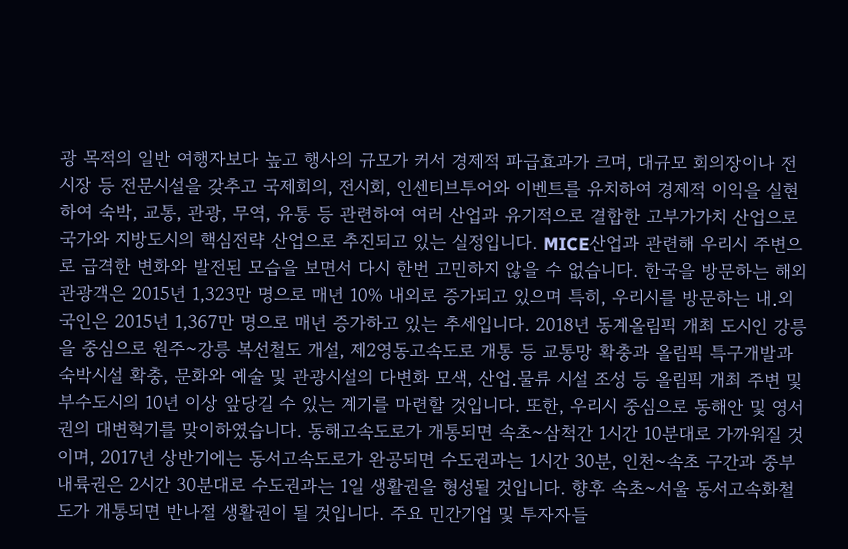광 목적의 일반 여행자보다 높고 행사의 규모가 커서 경제적 파급효과가 크며, 대규모 회의장이나 전시장 등 전문시설을 갖추고 국제회의, 전시회, 인센티브투어와 이벤트를 유치하여 경제적 이익을 실현하여 숙박, 교통, 관광, 무역, 유통 등 관련하여 여러 산업과 유기적으로 결합한 고부가가치 산업으로 국가와 지방도시의 핵심전략 산업으로 추진되고 있는 실정입니다. MICE산업과 관련해 우리시 주변으로 급격한 변화와 발전된 모습을 보면서 다시 한번 고민하지 않을 수 없습니다. 한국을 방문하는 해외관광객은 2015년 1,323만 명으로 매년 10% 내외로 증가되고 있으며 특히, 우리시를 방문하는 내․외국인은 2015년 1,367만 명으로 매년 증가하고 있는 추세입니다. 2018년 동계올림픽 개최 도시인 강릉을 중심으로 원주~강릉 복선철도 개설, 제2영동고속도로 개통 등 교통망 확충과 올림픽 특구개발과 숙박시설 확충, 문화와 예술 및 관광시설의 다변화 모색, 산업․물류 시설 조성 등 올림픽 개최 주변 및 부수도시의 10년 이상 앞당길 수 있는 계기를 마련할 것입니다. 또한, 우리시 중심으로 동해안 및 영서권의 대변혁기를 맞이하였습니다. 동해고속도로가 개통되면 속초~삼척간 1시간 10분대로 가까워질 것이며, 2017년 상반기에는 동서고속도로가 완공되면 수도권과는 1시간 30분, 인천~속초 구간과 중부내륙권은 2시간 30분대로 수도권과는 1일 생활권을 형성될 것입니다. 향후 속초~서울 동서고속화철도가 개통되면 반나절 생활권이 될 것입니다. 주요 민간기업 및 투자자들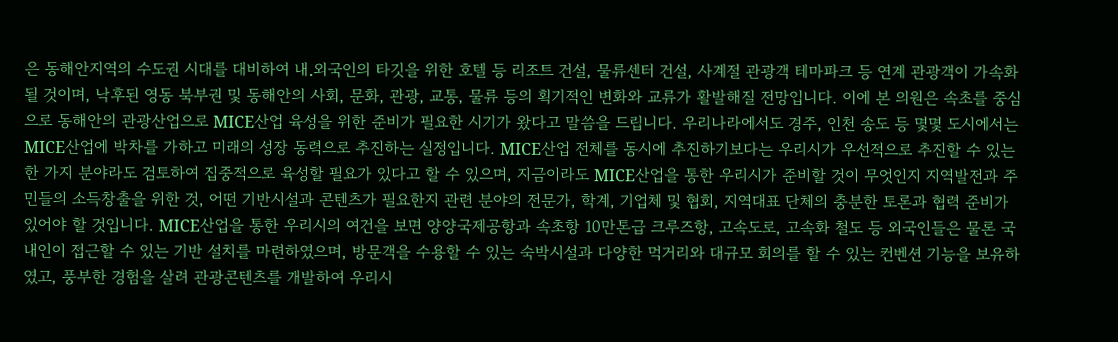은 동해안지역의 수도권 시대를 대비하여 내․외국인의 타깃을 위한 호텔 등 리조트 건설, 물류센터 건설, 사계절 관광객 테마파크 등 연계 관광객이 가속화될 것이며, 낙후된 영동 북부권 및 동해안의 사회, 문화, 관광, 교통, 물류 등의 획기적인 변화와 교류가 활발해질 전망입니다. 이에 본 의원은 속초를 중심으로 동해안의 관광산업으로 MICE산업 육성을 위한 준비가 필요한 시기가 왔다고 말씀을 드립니다. 우리나라에서도 경주, 인천 송도 등 몇몇 도시에서는 MICE산업에 박차를 가하고 미래의 성장 동력으로 추진하는 실정입니다. MICE산업 전체를 동시에 추진하기보다는 우리시가 우선적으로 추진할 수 있는 한 가지 분야라도 검토하여 집중적으로 육성할 필요가 있다고 할 수 있으며, 지금이라도 MICE산업을 통한 우리시가 준비할 것이 무엇인지 지역발전과 주민들의 소득창출을 위한 것, 어떤 기반시설과 콘텐츠가 필요한지 관련 분야의 전문가, 학계, 기업체 및 협회, 지역대표 단체의 충분한 토론과 협력 준비가 있어야 할 것입니다. MICE산업을 통한 우리시의 여건을 보면 양양국제공항과 속초항 10만톤급 크루즈항, 고속도로, 고속화 철도 등 외국인들은 물론 국내인이 접근할 수 있는 기반 설치를 마련하였으며, 방문객을 수용할 수 있는 숙박시설과 다양한 먹거리와 대규모 회의를 할 수 있는 컨벤션 기능을 보유하였고, 풍부한 경험을 살려 관광콘텐츠를 개발하여 우리시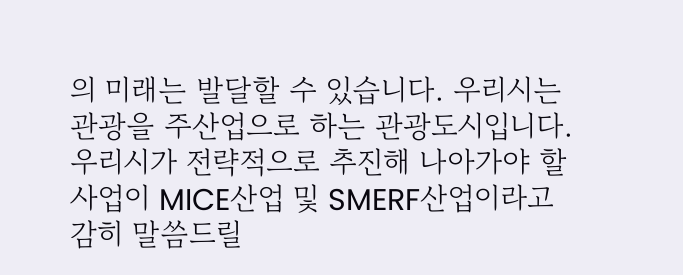의 미래는 발달할 수 있습니다. 우리시는 관광을 주산업으로 하는 관광도시입니다. 우리시가 전략적으로 추진해 나아가야 할 사업이 MICE산업 및 SMERF산업이라고 감히 말씀드릴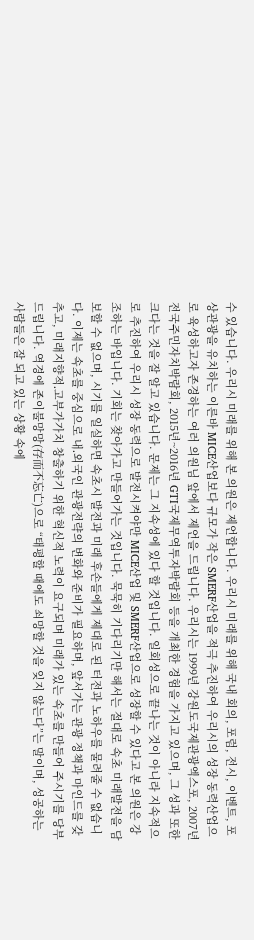수 있습니다. 우리시 미래를 위해 본 의원은 제언합니다. 우리시 미래를 위해 국내 회의, 포럼, 전시, 이벤트, 포상관광을 유치하는 이른바 MICE산업보다 규모가 작은 SMERF산업을 적극 추진하여 우리시의 성장 동력산업으로 육성하고자 존경하는 여러 의원님 앞에서 제언을 드립니다. 우리시는 1999년 강원도국제관광엑스포, 2007년 전국주민자치박람회, 2015년~2016년 GTI국제무역투자박람회 등을 개최한 경험을 가지고 있으며, 그 성과 또한 크다는 것을 잘 알고 있습니다. 문제는 그 지속성에 있다 할 것입니다. 일회성으로 끝나는 것이 아니라 지속적으로 추진하여 우리시 성장 동력으로 발전시켜야만 MICE산업 및 SMERF산업으로 성장할 수 있다고 본 의원은 강조하는 바입니다. 기회는 찾아가고 만들어가는 것입니다. 묵묵히 기다리기만 해서는 절대로 속초 미래발전을 담보할 수 없으며, 시기를 일실하면 속초시 발전과 미래 후손들에게 제대로 된 터전과 노하우를 물려줄 수 없습니다. 이제는 속초를 중심으로 내․외국인 관광전략의 변화와 준비가 필요하며, 앞서가는 관광 정책과 마인드를 갖추고, 미래지향적․고부가가치 창출하기 위한 혁신적 노력이 요구되며 미래가 있는 속초를 만들어 주시기를 당부드립니다. 역경에 존이불망망(存而不忘亡)으로 “태평할 때에도 쇠망할 것을 잊지 않는다”는 말이며, 성공하는 사람들은 잘 되고 있는 상황 속에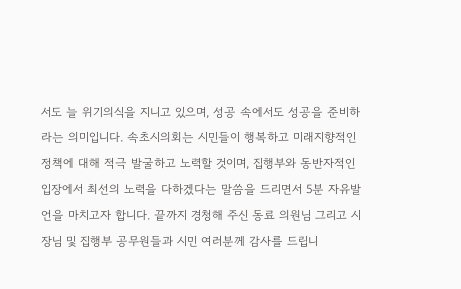서도 늘 위기의식을 지니고 있으며, 성공 속에서도 성공을 준비하라는 의미입니다. 속초시의회는 시민들이 행복하고 미래지향적인 정책에 대해 적극 발굴하고 노력할 것이며, 집행부와 동반자적인 입장에서 최선의 노력을 다하겠다는 말씀을 드리면서 5분 자유발언을 마치고자 합니다. 끝까지 경청해 주신 동료 의원님 그리고 시장님 및 집행부 공무원들과 시민 여러분께 감사를 드립니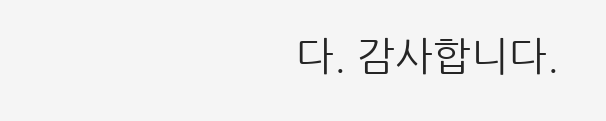다. 감사합니다.